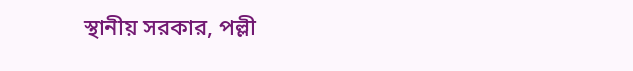স্থানীয় সরকার, পল্লী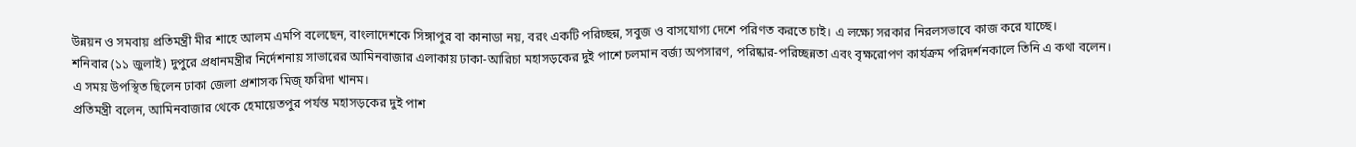উন্নয়ন ও সমবায় প্রতিমন্ত্রী মীর শাহে আলম এমপি বলেছেন, বাংলাদেশকে সিঙ্গাপুর বা কানাডা নয়, বরং একটি পরিচ্ছন্ন, সবুজ ও বাসযোগ্য দেশে পরিণত করতে চাই। এ লক্ষ্যে সরকার নিরলসভাবে কাজ করে যাচ্ছে।
শনিবার (১১ জুলাই) দুপুরে প্রধানমন্ত্রীর নির্দেশনায় সাভারের আমিনবাজার এলাকায় ঢাকা-আরিচা মহাসড়কের দুই পাশে চলমান বর্জ্য অপসারণ, পরিষ্কার-পরিচ্ছন্নতা এবং বৃক্ষরোপণ কার্যক্রম পরিদর্শনকালে তিনি এ কথা বলেন।
এ সময় উপস্থিত ছিলেন ঢাকা জেলা প্রশাসক মিজ্ ফরিদা খানম।
প্রতিমন্ত্রী বলেন, আমিনবাজার থেকে হেমায়েতপুর পর্যন্ত মহাসড়কের দুই পাশ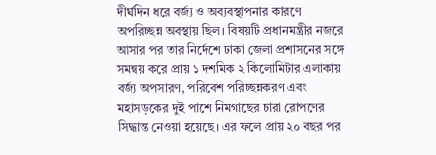দীর্ঘদিন ধরে বর্জ্য ও অব্যবস্থাপনার কারণে অপরিচ্ছন্ন অবস্থায় ছিল। বিষয়টি প্রধানমন্ত্রীর নজরে আসার পর তার নির্দেশে ঢাকা জেলা প্রশাসনের সঙ্গে সমন্বয় করে প্রায় ১ দশমিক ২ কিলোমিটার এলাকায় বর্জ্য অপসারণ, পরিবেশ পরিচ্ছন্নকরণ এবং মহাসড়কের দুই পাশে নিমগাছের চারা রোপণের সিদ্ধান্ত নেওয়া হয়েছে। এর ফলে প্রায় ২০ বছর পর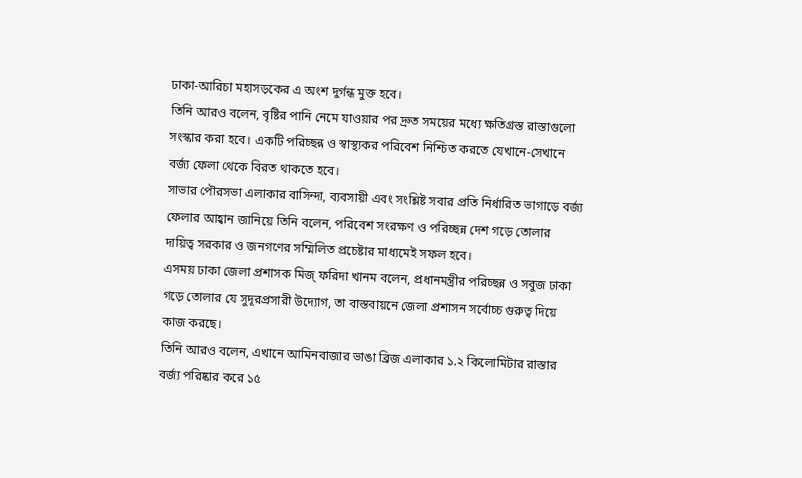ঢাকা-আরিচা মহাসড়কের এ অংশ দুর্গন্ধ মুক্ত হবে।
তিনি আরও বলেন, বৃষ্টির পানি নেমে যাওয়ার পর দ্রুত সময়ের মধ্যে ক্ষতিগ্রস্ত রাস্তাগুলো সংস্কার করা হবে। একটি পরিচ্ছন্ন ও স্বাস্থ্যকর পরিবেশ নিশ্চিত করতে যেখানে-সেখানে বর্জ্য ফেলা থেকে বিরত থাকতে হবে।
সাভার পৌরসভা এলাকার বাসিন্দা, ব্যবসায়ী এবং সংশ্লিষ্ট সবার প্রতি নির্ধারিত ভাগাড়ে বর্জ্য ফেলার আহ্বান জানিয়ে তিনি বলেন, পরিবেশ সংরক্ষণ ও পরিচ্ছন্ন দেশ গড়ে তোলার দায়িত্ব সরকার ও জনগণের সম্মিলিত প্রচেষ্টার মাধ্যমেই সফল হবে।
এসময় ঢাকা জেলা প্রশাসক মিজ্ ফরিদা খানম বলেন, প্রধানমন্ত্রীর পরিচ্ছন্ন ও সবুজ ঢাকা গড়ে তোলার যে সুদূরপ্রসারী উদ্যোগ, তা বাস্তবায়নে জেলা প্রশাসন সর্বোচ্চ গুরুত্ব দিয়ে কাজ করছে।
তিনি আরও বলেন, এখানে আমিনবাজার ভাঙা ব্রিজ এলাকার ১.২ কিলোমিটার রাস্তার বর্জ্য পরিষ্কার করে ১৫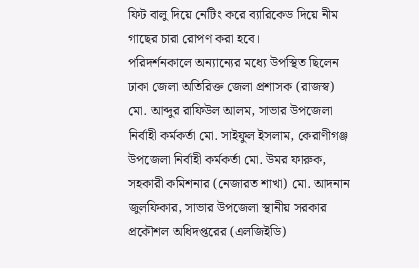ফিট বালু দিয়ে নেটিং করে ব্যারিকেড দিয়ে নীম গাছের চারা রোপণ করা হবে।
পরিদর্শনকালে অন্যান্যের মধ্যে উপস্থিত ছিলেন ঢাকা জেলা অতিরিক্ত জেলা প্রশাসক (রাজস্ব) মো. আব্দুর রাফিউল আলম, সাভার উপজেলা নির্বাহী কর্মকর্তা মো. সাইফুল ইসলাম, কেরাণীগঞ্জ উপজেলা নির্বাহী কর্মকর্তা মো. উমর ফারুক, সহকারী কমিশনার (নেজারত শাখা) মো. আদনান জুলফিকার, সাভার উপজেলা স্থানীয় সরকার প্রকৌশল অধিদপ্তরের (এলজিইডি)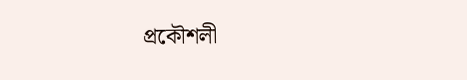প্রকৌশলী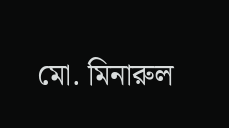মো. মিনারুল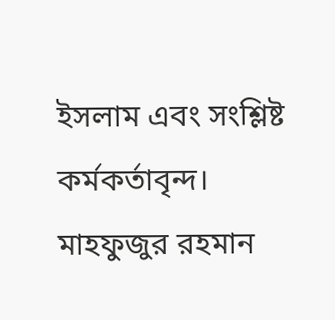ইসলাম এবং সংশ্লিষ্ট কর্মকর্তাবৃন্দ।
মাহফুজুর রহমান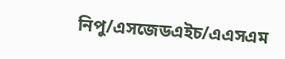নিপু/এসজেডএইচ/এএসএম